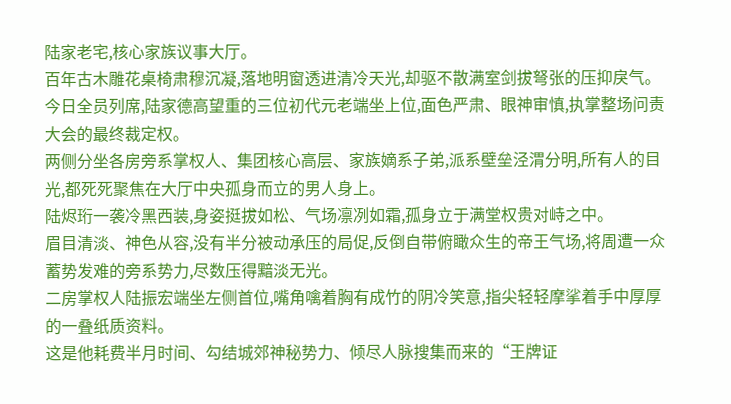陆家老宅,核心家族议事大厅。
百年古木雕花桌椅肃穆沉凝,落地明窗透进清冷天光,却驱不散满室剑拔弩张的压抑戾气。
今日全员列席,陆家德高望重的三位初代元老端坐上位,面色严肃、眼神审慎,执掌整场问责大会的最终裁定权。
两侧分坐各房旁系掌权人、集团核心高层、家族嫡系子弟,派系壁垒泾渭分明,所有人的目光,都死死聚焦在大厅中央孤身而立的男人身上。
陆烬珩一袭冷黑西装,身姿挺拔如松、气场凛冽如霜,孤身立于满堂权贵对峙之中。
眉目清淡、神色从容,没有半分被动承压的局促,反倒自带俯瞰众生的帝王气场,将周遭一众蓄势发难的旁系势力,尽数压得黯淡无光。
二房掌权人陆振宏端坐左侧首位,嘴角噙着胸有成竹的阴冷笑意,指尖轻轻摩挲着手中厚厚的一叠纸质资料。
这是他耗费半月时间、勾结城郊神秘势力、倾尽人脉搜集而来的“王牌证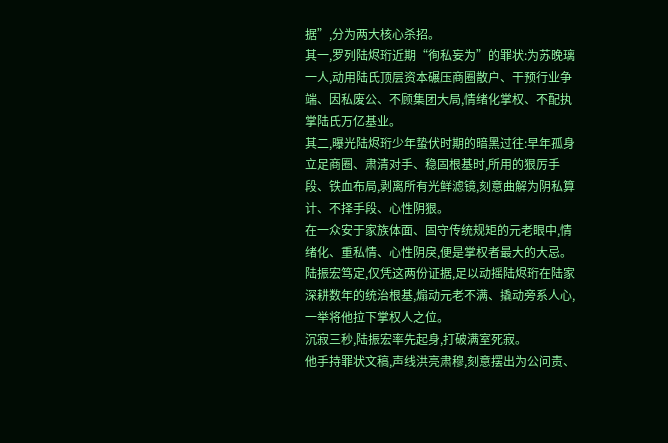据”,分为两大核心杀招。
其一,罗列陆烬珩近期“徇私妄为”的罪状:为苏晚璃一人,动用陆氏顶层资本碾压商圈散户、干预行业争端、因私废公、不顾集团大局,情绪化掌权、不配执掌陆氏万亿基业。
其二,曝光陆烬珩少年蛰伏时期的暗黑过往:早年孤身立足商圈、肃清对手、稳固根基时,所用的狠厉手段、铁血布局,剥离所有光鲜滤镜,刻意曲解为阴私算计、不择手段、心性阴狠。
在一众安于家族体面、固守传统规矩的元老眼中,情绪化、重私情、心性阴戾,便是掌权者最大的大忌。
陆振宏笃定,仅凭这两份证据,足以动摇陆烬珩在陆家深耕数年的统治根基,煽动元老不满、撬动旁系人心,一举将他拉下掌权人之位。
沉寂三秒,陆振宏率先起身,打破满室死寂。
他手持罪状文稿,声线洪亮肃穆,刻意摆出为公问责、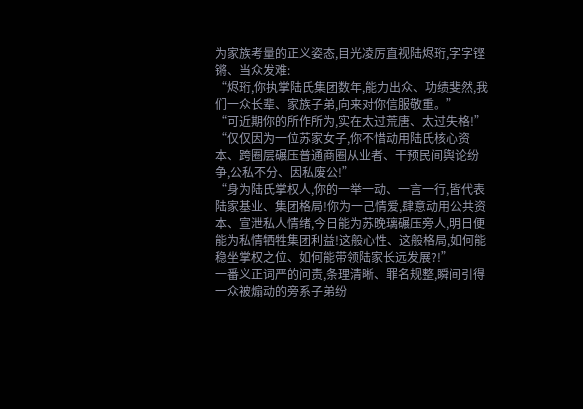为家族考量的正义姿态,目光凌厉直视陆烬珩,字字铿锵、当众发难:
“烬珩,你执掌陆氏集团数年,能力出众、功绩斐然,我们一众长辈、家族子弟,向来对你信服敬重。”
“可近期你的所作所为,实在太过荒唐、太过失格!”
“仅仅因为一位苏家女子,你不惜动用陆氏核心资本、跨圈层碾压普通商圈从业者、干预民间舆论纷争,公私不分、因私废公!”
“身为陆氏掌权人,你的一举一动、一言一行,皆代表陆家基业、集团格局!你为一己情爱,肆意动用公共资本、宣泄私人情绪,今日能为苏晚璃碾压旁人,明日便能为私情牺牲集团利益!这般心性、这般格局,如何能稳坐掌权之位、如何能带领陆家长远发展?!”
一番义正词严的问责,条理清晰、罪名规整,瞬间引得一众被煽动的旁系子弟纷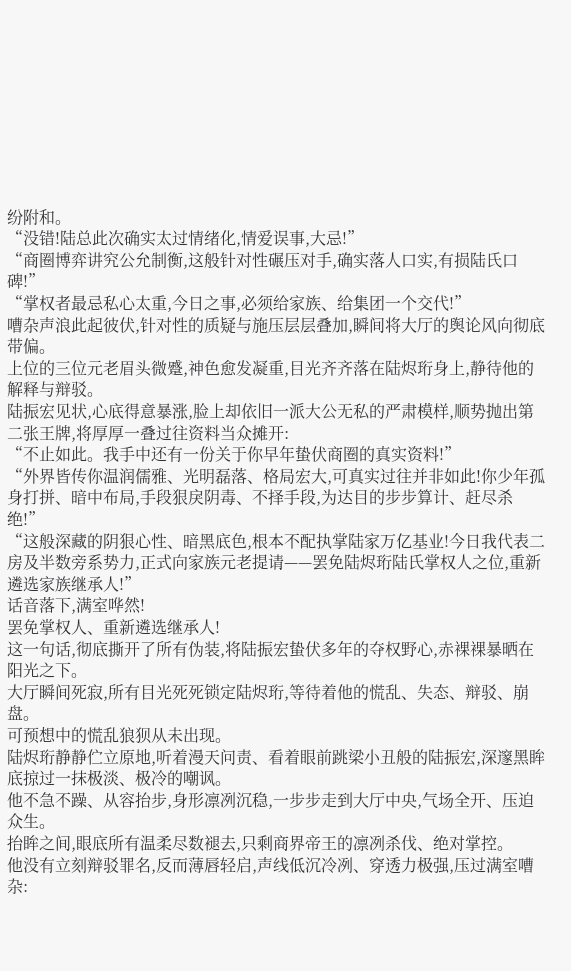纷附和。
“没错!陆总此次确实太过情绪化,情爱误事,大忌!”
“商圈博弈讲究公允制衡,这般针对性碾压对手,确实落人口实,有损陆氏口碑!”
“掌权者最忌私心太重,今日之事,必须给家族、给集团一个交代!”
嘈杂声浪此起彼伏,针对性的质疑与施压层层叠加,瞬间将大厅的舆论风向彻底带偏。
上位的三位元老眉头微蹙,神色愈发凝重,目光齐齐落在陆烬珩身上,静待他的解释与辩驳。
陆振宏见状,心底得意暴涨,脸上却依旧一派大公无私的严肃模样,顺势抛出第二张王牌,将厚厚一叠过往资料当众摊开:
“不止如此。我手中还有一份关于你早年蛰伏商圈的真实资料!”
“外界皆传你温润儒雅、光明磊落、格局宏大,可真实过往并非如此!你少年孤身打拼、暗中布局,手段狠戾阴毒、不择手段,为达目的步步算计、赶尽杀绝!”
“这般深藏的阴狠心性、暗黑底色,根本不配执掌陆家万亿基业!今日我代表二房及半数旁系势力,正式向家族元老提请——罢免陆烬珩陆氏掌权人之位,重新遴选家族继承人!”
话音落下,满室哗然!
罢免掌权人、重新遴选继承人!
这一句话,彻底撕开了所有伪装,将陆振宏蛰伏多年的夺权野心,赤裸裸暴晒在阳光之下。
大厅瞬间死寂,所有目光死死锁定陆烬珩,等待着他的慌乱、失态、辩驳、崩盘。
可预想中的慌乱狼狈从未出现。
陆烬珩静静伫立原地,听着漫天问责、看着眼前跳梁小丑般的陆振宏,深邃黑眸底掠过一抹极淡、极冷的嘲讽。
他不急不躁、从容抬步,身形凛冽沉稳,一步步走到大厅中央,气场全开、压迫众生。
抬眸之间,眼底所有温柔尽数褪去,只剩商界帝王的凛冽杀伐、绝对掌控。
他没有立刻辩驳罪名,反而薄唇轻启,声线低沉冷冽、穿透力极强,压过满室嘈杂: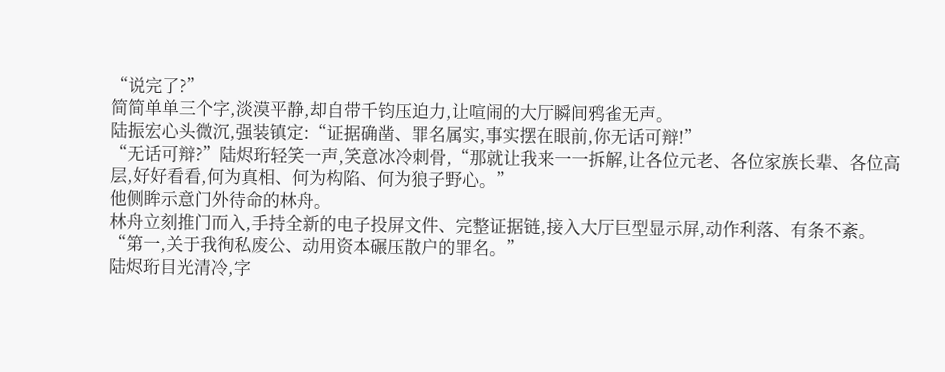“说完了?”
简简单单三个字,淡漠平静,却自带千钧压迫力,让喧闹的大厅瞬间鸦雀无声。
陆振宏心头微沉,强装镇定:“证据确凿、罪名属实,事实摆在眼前,你无话可辩!”
“无话可辩?”陆烬珩轻笑一声,笑意冰冷刺骨,“那就让我来一一拆解,让各位元老、各位家族长辈、各位高层,好好看看,何为真相、何为构陷、何为狼子野心。”
他侧眸示意门外待命的林舟。
林舟立刻推门而入,手持全新的电子投屏文件、完整证据链,接入大厅巨型显示屏,动作利落、有条不紊。
“第一,关于我徇私废公、动用资本碾压散户的罪名。”
陆烬珩目光清冷,字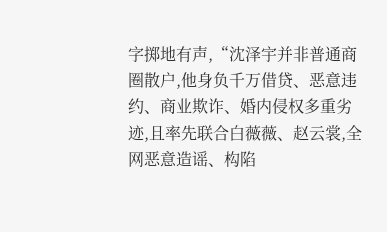字掷地有声,“沈泽宇并非普通商圈散户,他身负千万借贷、恶意违约、商业欺诈、婚内侵权多重劣迹,且率先联合白薇薇、赵云裳,全网恶意造谣、构陷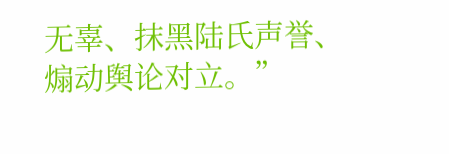无辜、抹黑陆氏声誉、煽动舆论对立。”